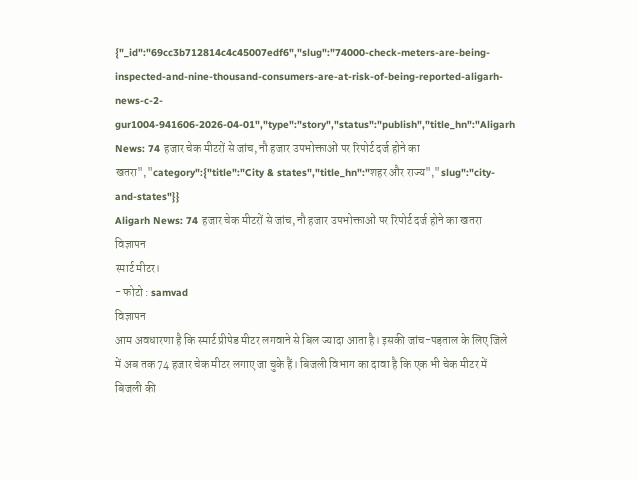{"_id":"69cc3b712814c4c45007edf6","slug":"74000-check-meters-are-being-inspected-and-nine-thousand-consumers-are-at-risk-of-being-reported-aligarh-news-c-2-gur1004-941606-2026-04-01","type":"story","status":"publish","title_hn":"Aligarh News: 74 हजार चेक मीटरों से जांच, नौ हजार उपभोक्ताओं पर रिपोर्ट दर्ज होने का खतरा","category":{"title":"City & states","title_hn":"शहर और राज्य","slug":"city-and-states"}}
Aligarh News: 74 हजार चेक मीटरों से जांच, नौ हजार उपभोक्ताओं पर रिपोर्ट दर्ज होने का खतरा
विज्ञापन
स्मार्ट मीटर।
- फोटो : samvad
विज्ञापन
आम अवधारणा है कि स्मार्ट प्रीपेड मीटर लगवाने से बिल ज्यादा आता है। इसकी जांच-पड़ताल के लिए जिले में अब तक 74 हजार चेक मीटर लगाए जा चुके हैं। बिजली विभाग का दावा है कि एक भी चेक मीटर में बिजली की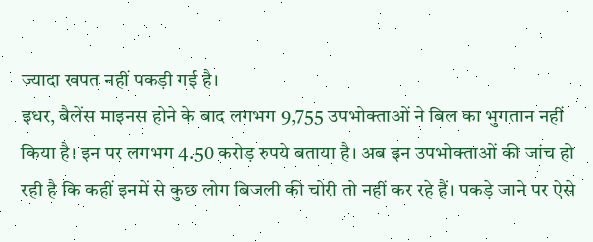ज्यादा खपत नहीं पकड़ी गई है।
इधर, बैलेंस माइनस होने के बाद लगभग 9,755 उपभोक्ताओं ने बिल का भुगतान नहीं किया है। इन पर लगभग 4.50 करोड़ रुपये बताया है। अब इन उपभोक्ताओं की जांच हो रही है कि कहीं इनमें से कुछ लोग बिजली की चोरी तो नहीं कर रहे हैं। पकड़े जाने पर ऐसे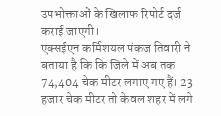उपभोक्ताओं के खिलाफ रिपोर्ट दर्ज कराई जाएगी।
एक्सईएन कर्मिशयल पंकज तिवारी ने बताया है कि कि जिले में अब तक 74,404 चेक मीटर लगाए गए हैं। 23 हजार चेक मीटर तो केवल शहर में लगे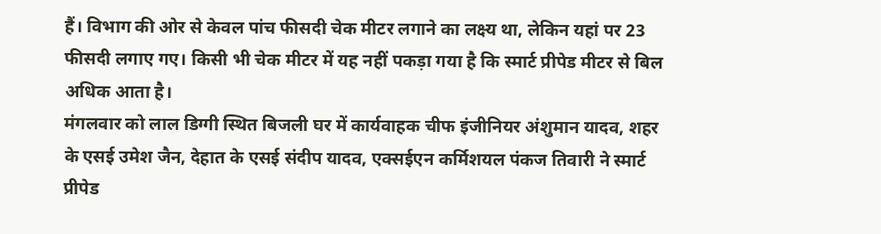हैं। विभाग की ओर से केवल पांच फीसदी चेक मीटर लगाने का लक्ष्य था, लेकिन यहां पर 23 फीसदी लगाए गए। किसी भी चेक मीटर में यह नहीं पकड़ा गया है कि स्मार्ट प्रीपेड मीटर से बिल अधिक आता है।
मंगलवार को लाल डिग्गी स्थित बिजली घर में कार्यवाहक चीफ इंजीनियर अंशुमान यादव, शहर के एसई उमेश जैन, देहात के एसई संदीप यादव, एक्सईएन कर्मिशयल पंकज तिवारी ने स्मार्ट प्रीपेड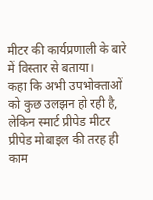मीटर की कार्यप्रणाली के बारे में विस्तार से बताया।
कहा कि अभी उपभोक्ताओं को कुछ उलझन हो रही है, लेकिन स्मार्ट प्रीपेड मीटर प्रीपेड मोबाइल की तरह ही काम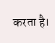करता है।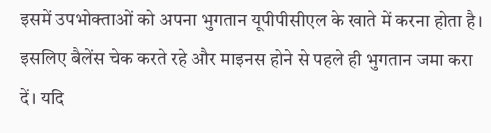इसमें उपभोक्ताओं को अपना भुगतान यूपीपीसीएल के खाते में करना होता है। इसलिए बैलेंस चेक करते रहे और माइनस होने से पहले ही भुगतान जमा करा दें। यदि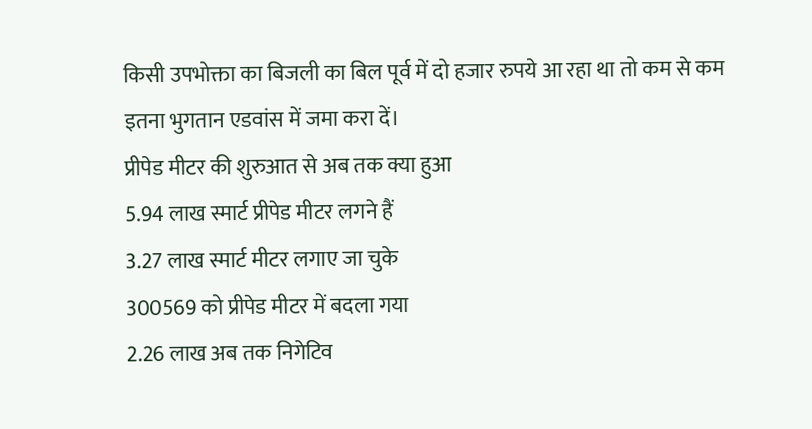किसी उपभोक्ता का बिजली का बिल पूर्व में दो हजार रुपये आ रहा था तो कम से कम इतना भुगतान एडवांस में जमा करा दें।
प्रीपेड मीटर की शुरुआत से अब तक क्या हुआ
5.94 लाख स्मार्ट प्रीपेड मीटर लगने हैं
3.27 लाख स्मार्ट मीटर लगाए जा चुके
300569 को प्रीपेड मीटर में बदला गया
2.26 लाख अब तक निगेटिव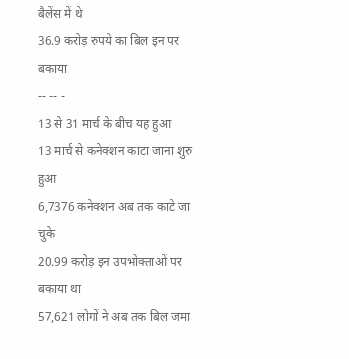बैलेंस में थे
36.9 करोड़ रुपये का बिल इन पर बकाया
-- -- -
13 से 31 मार्च के बीच यह हुआ
13 मार्च से कनेक्शन काटा जाना शुरु हुआ
6,7376 कनेक्शन अब तक काटे जा चुके
20.99 करोड़ इन उपभोक्ताओं पर बकाया था
57,621 लोगों ने अब तक बिल जमा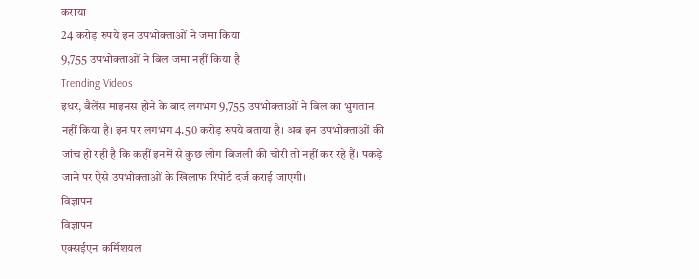कराया
24 करोड़ रुपये इन उपभोक्ताओं ने जमा किया
9,755 उपभोक्ताओं ने बिल जमा नहीं किया है
Trending Videos
इधर, बैलेंस माइनस होने के बाद लगभग 9,755 उपभोक्ताओं ने बिल का भुगतान नहीं किया है। इन पर लगभग 4.50 करोड़ रुपये बताया है। अब इन उपभोक्ताओं की जांच हो रही है कि कहीं इनमें से कुछ लोग बिजली की चोरी तो नहीं कर रहे हैं। पकड़े जाने पर ऐसे उपभोक्ताओं के खिलाफ रिपोर्ट दर्ज कराई जाएगी।
विज्ञापन
विज्ञापन
एक्सईएन कर्मिशयल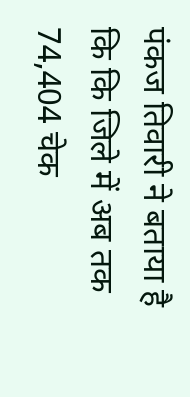पंकज तिवारी ने बताया है कि कि जिले में अब तक 74,404 चेक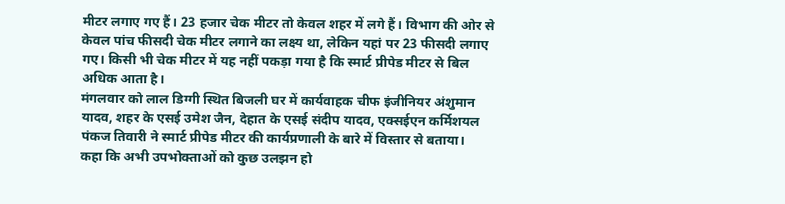मीटर लगाए गए हैं। 23 हजार चेक मीटर तो केवल शहर में लगे हैं। विभाग की ओर से केवल पांच फीसदी चेक मीटर लगाने का लक्ष्य था, लेकिन यहां पर 23 फीसदी लगाए गए। किसी भी चेक मीटर में यह नहीं पकड़ा गया है कि स्मार्ट प्रीपेड मीटर से बिल अधिक आता है।
मंगलवार को लाल डिग्गी स्थित बिजली घर में कार्यवाहक चीफ इंजीनियर अंशुमान यादव, शहर के एसई उमेश जैन, देहात के एसई संदीप यादव, एक्सईएन कर्मिशयल पंकज तिवारी ने स्मार्ट प्रीपेड मीटर की कार्यप्रणाली के बारे में विस्तार से बताया।
कहा कि अभी उपभोक्ताओं को कुछ उलझन हो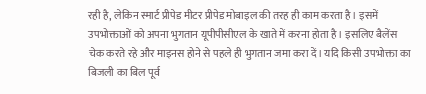रही है, लेकिन स्मार्ट प्रीपेड मीटर प्रीपेड मोबाइल की तरह ही काम करता है। इसमें उपभोक्ताओं को अपना भुगतान यूपीपीसीएल के खाते में करना होता है। इसलिए बैलेंस चेक करते रहे और माइनस होने से पहले ही भुगतान जमा करा दें। यदि किसी उपभोक्ता का बिजली का बिल पूर्व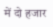में दो हजार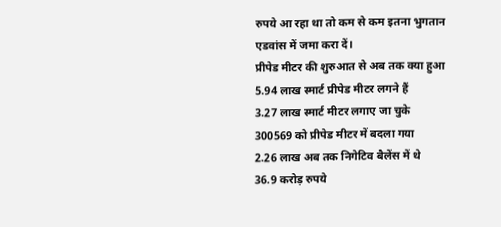रुपये आ रहा था तो कम से कम इतना भुगतान एडवांस में जमा करा दें।
प्रीपेड मीटर की शुरुआत से अब तक क्या हुआ
5.94 लाख स्मार्ट प्रीपेड मीटर लगने हैं
3.27 लाख स्मार्ट मीटर लगाए जा चुके
300569 को प्रीपेड मीटर में बदला गया
2.26 लाख अब तक निगेटिव बैलेंस में थे
36.9 करोड़ रुपये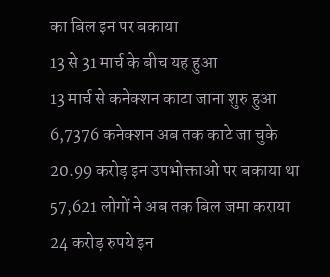का बिल इन पर बकाया
13 से 31 मार्च के बीच यह हुआ
13 मार्च से कनेक्शन काटा जाना शुरु हुआ
6,7376 कनेक्शन अब तक काटे जा चुके
20.99 करोड़ इन उपभोक्ताओं पर बकाया था
57,621 लोगों ने अब तक बिल जमा कराया
24 करोड़ रुपये इन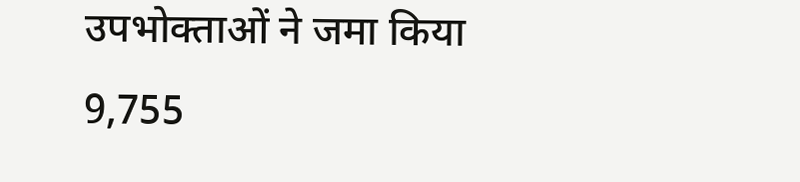उपभोक्ताओं ने जमा किया
9,755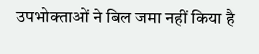उपभोक्ताओं ने बिल जमा नहीं किया है